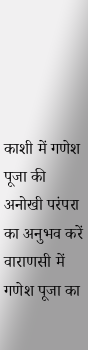काशी में गणेश पूजा की अनोखी परंपरा का अनुभव करें
वाराणसी में गणेश पूजा का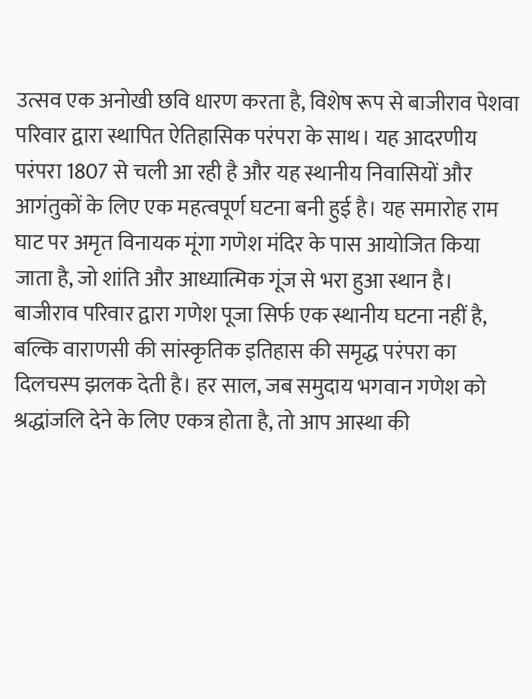उत्सव एक अनोखी छवि धारण करता है, विशेष रूप से बाजीराव पेशवा परिवार द्वारा स्थापित ऐतिहासिक परंपरा के साथ। यह आदरणीय परंपरा 1807 से चली आ रही है और यह स्थानीय निवासियों और आगंतुकों के लिए एक महत्वपूर्ण घटना बनी हुई है। यह समारोह राम घाट पर अमृत विनायक मूंगा गणेश मंदिर के पास आयोजित किया जाता है, जो शांति और आध्यात्मिक गूंज से भरा हुआ स्थान है। बाजीराव परिवार द्वारा गणेश पूजा सिर्फ एक स्थानीय घटना नहीं है, बल्कि वाराणसी की सांस्कृतिक इतिहास की समृद्ध परंपरा का दिलचस्प झलक देती है। हर साल, जब समुदाय भगवान गणेश को श्रद्धांजलि देने के लिए एकत्र होता है, तो आप आस्था की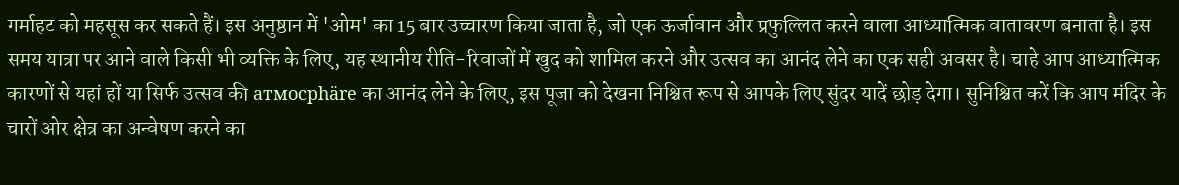गर्माहट को महसूस कर सकते हैं। इस अनुष्ठान में 'ओम' का 15 बार उच्चारण किया जाता है, जो एक ऊर्जावान और प्रफुल्लित करने वाला आध्यात्मिक वातावरण बनाता है। इस समय यात्रा पर आने वाले किसी भी व्यक्ति के लिए, यह स्थानीय रीति-रिवाजों में खुद को शामिल करने और उत्सव का आनंद लेने का एक सही अवसर है। चाहे आप आध्यात्मिक कारणों से यहां हों या सिर्फ उत्सव की атмосphäre का आनंद लेने के लिए, इस पूजा को देखना निश्चित रूप से आपके लिए सुंदर यादें छोड़ देगा। सुनिश्चित करें कि आप मंदिर के चारों ओर क्षेत्र का अन्वेषण करने का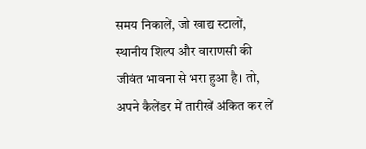समय निकालें, जो खाद्य स्टालों, स्थानीय शिल्प और वाराणसी की जीवंत भावना से भरा हुआ है। तो, अपने कैलेंडर में तारीखें अंकित कर लें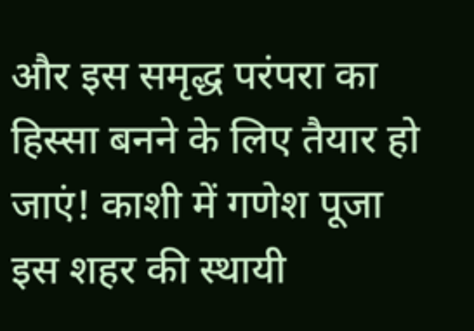और इस समृद्ध परंपरा का हिस्सा बनने के लिए तैयार हो जाएं! काशी में गणेश पूजा इस शहर की स्थायी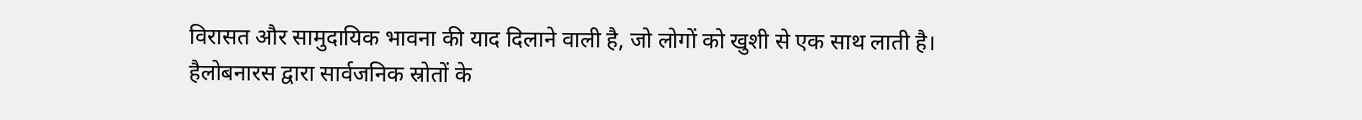विरासत और सामुदायिक भावना की याद दिलाने वाली है, जो लोगों को खुशी से एक साथ लाती है।
हैलोबनारस द्वारा सार्वजनिक स्रोतों के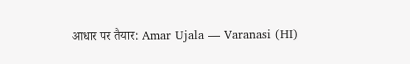आधार पर तैयार: Amar Ujala — Varanasi (HI)